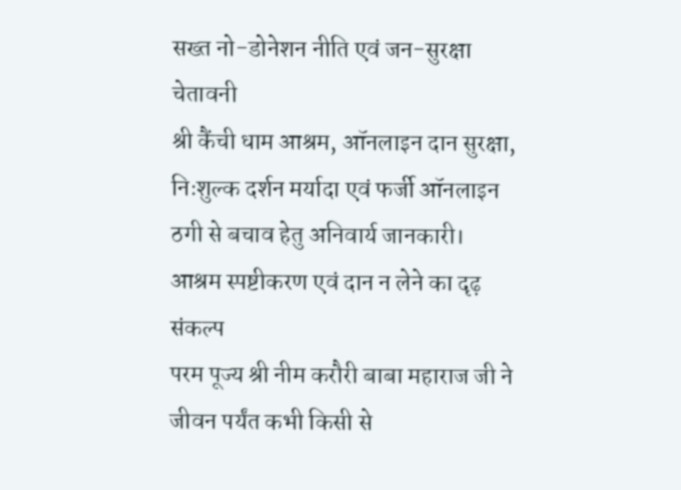सख्त नो-डोनेशन नीति एवं जन-सुरक्षा चेतावनी
श्री कैंची धाम आश्रम, ऑनलाइन दान सुरक्षा, निःशुल्क दर्शन मर्यादा एवं फर्जी ऑनलाइन ठगी से बचाव हेतु अनिवार्य जानकारी।
आश्रम स्पष्टीकरण एवं दान न लेने का दृढ़ संकल्प
परम पूज्य श्री नीम करौरी बाबा महाराज जी ने जीवन पर्यंत कभी किसी से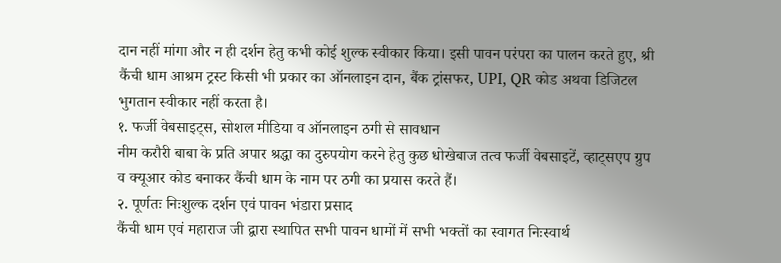दान नहीं मांगा और न ही दर्शन हेतु कभी कोई शुल्क स्वीकार किया। इसी पावन परंपरा का पालन करते हुए, श्री कैंची धाम आश्रम ट्रस्ट किसी भी प्रकार का ऑनलाइन दान, बैंक ट्रांसफर, UPI, QR कोड अथवा डिजिटल भुगतान स्वीकार नहीं करता है।
१. फर्जी वेबसाइट्स, सोशल मीडिया व ऑनलाइन ठगी से सावधान
नीम करौरी बाबा के प्रति अपार श्रद्धा का दुरुपयोग करने हेतु कुछ धोखेबाज तत्व फर्जी वेबसाइटें, व्हाट्सएप ग्रुप व क्यूआर कोड बनाकर कैंची धाम के नाम पर ठगी का प्रयास करते हैं।
२. पूर्णतः निःशुल्क दर्शन एवं पावन भंडारा प्रसाद
कैंची धाम एवं महाराज जी द्वारा स्थापित सभी पावन धामों में सभी भक्तों का स्वागत निःस्वार्थ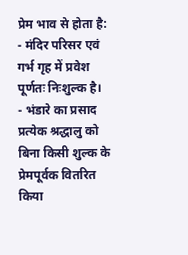प्रेम भाव से होता है:
- मंदिर परिसर एवं गर्भ गृह में प्रवेश पूर्णतः निःशुल्क है।
- भंडारे का प्रसाद प्रत्येक श्रद्धालु को बिना किसी शुल्क के प्रेमपूर्वक वितरित किया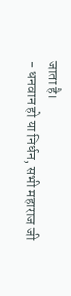जाता है।
- धनवान हो या निर्धन, सभी महाराज जी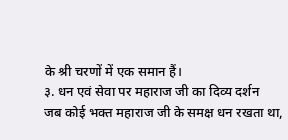के श्री चरणों में एक समान हैं।
३. धन एवं सेवा पर महाराज जी का दिव्य दर्शन
जब कोई भक्त महाराज जी के समक्ष धन रखता था,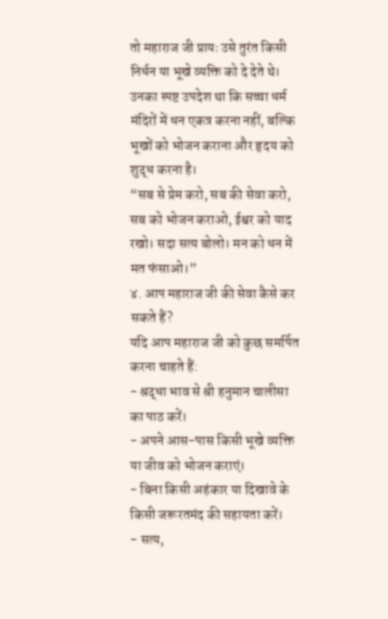तो महाराज जी प्रायः उसे तुरंत किसी निर्धन या भूखे व्यक्ति को दे देते थे। उनका स्पष्ट उपदेश था कि सच्चा धर्म मंदिरों में धन एकत्र करना नहीं, बल्कि भूखों को भोजन कराना और हृदय को शुद्ध करना है।
“सब से प्रेम करो, सब की सेवा करो, सब को भोजन कराओ, ईश्वर को याद रखो। सदा सत्य बोलो। मन को धन में मत फंसाओ।”
४. आप महाराज जी की सेवा कैसे कर सकते हैं?
यदि आप महाराज जी को कुछ समर्पित करना चाहते हैं:
- श्रद्धा भाव से श्री हनुमान चालीसा का पाठ करें।
- अपने आस-पास किसी भूखे व्यक्ति या जीव को भोजन कराएं।
- बिना किसी अहंकार या दिखावे के किसी जरूरतमंद की सहायता करें।
- सत्य,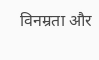विनम्रता और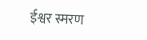ईश्वर स्मरण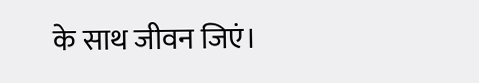के साथ जीवन जिएं।